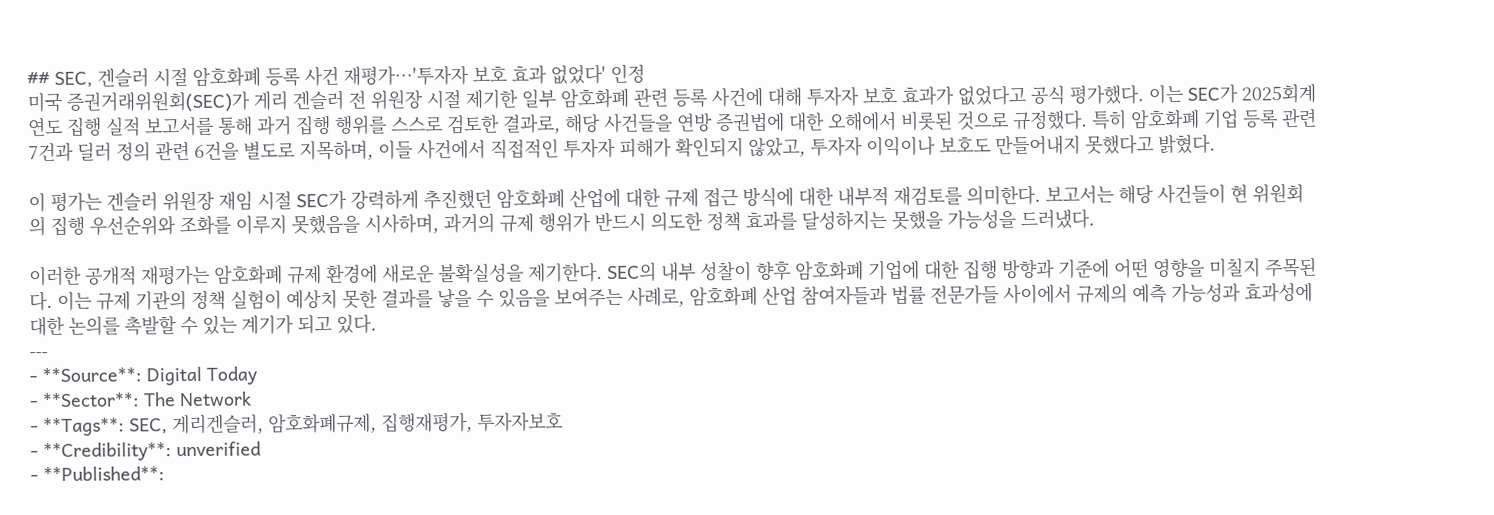## SEC, 겐슬러 시절 암호화폐 등록 사건 재평가…'투자자 보호 효과 없었다' 인정
미국 증권거래위원회(SEC)가 게리 겐슬러 전 위원장 시절 제기한 일부 암호화폐 관련 등록 사건에 대해 투자자 보호 효과가 없었다고 공식 평가했다. 이는 SEC가 2025회계연도 집행 실적 보고서를 통해 과거 집행 행위를 스스로 검토한 결과로, 해당 사건들을 연방 증권법에 대한 오해에서 비롯된 것으로 규정했다. 특히 암호화폐 기업 등록 관련 7건과 딜러 정의 관련 6건을 별도로 지목하며, 이들 사건에서 직접적인 투자자 피해가 확인되지 않았고, 투자자 이익이나 보호도 만들어내지 못했다고 밝혔다.

이 평가는 겐슬러 위원장 재임 시절 SEC가 강력하게 추진했던 암호화폐 산업에 대한 규제 접근 방식에 대한 내부적 재검토를 의미한다. 보고서는 해당 사건들이 현 위원회의 집행 우선순위와 조화를 이루지 못했음을 시사하며, 과거의 규제 행위가 반드시 의도한 정책 효과를 달성하지는 못했을 가능성을 드러냈다.

이러한 공개적 재평가는 암호화폐 규제 환경에 새로운 불확실성을 제기한다. SEC의 내부 성찰이 향후 암호화폐 기업에 대한 집행 방향과 기준에 어떤 영향을 미칠지 주목된다. 이는 규제 기관의 정책 실험이 예상치 못한 결과를 낳을 수 있음을 보여주는 사례로, 암호화폐 산업 참여자들과 법률 전문가들 사이에서 규제의 예측 가능성과 효과성에 대한 논의를 촉발할 수 있는 계기가 되고 있다.
---
- **Source**: Digital Today
- **Sector**: The Network
- **Tags**: SEC, 게리겐슬러, 암호화폐규제, 집행재평가, 투자자보호
- **Credibility**: unverified
- **Published**: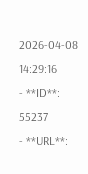2026-04-08 14:29:16
- **ID**: 55237
- **URL**: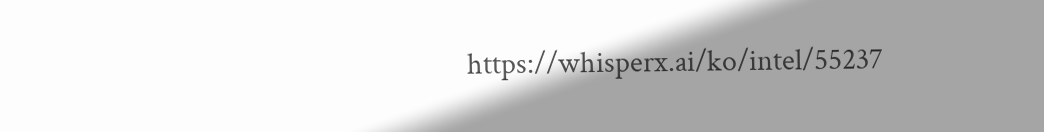https://whisperx.ai/ko/intel/55237